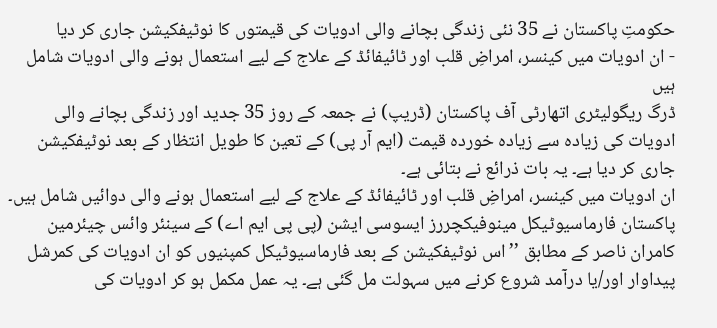حکومتِ پاکستان نے 35 نئی زندگی بچانے والی ادویات کی قیمتوں کا نوٹیفکیشن جاری کر دیا
- ان ادویات میں کینسر، امراضِ قلب اور ٹائیفائڈ کے علاج کے لیے استعمال ہونے والی ادویات شامل ہیں
ڈرگ ریگولیٹری اتھارٹی آف پاکستان (ڈریپ) نے جمعہ کے روز 35 جدید اور زندگی بچانے والی ادویات کی زیادہ سے زیادہ خوردہ قیمت (ایم آر پی) کے تعین کا طویل انتظار کے بعد نوٹیفکیشن جاری کر دیا ہے۔ یہ بات ذرائع نے بتائی ہے۔
ان ادویات میں کینسر، امراضِ قلب اور ٹائیفائڈ کے علاج کے لیے استعمال ہونے والی دوائیں شامل ہیں۔
پاکستان فارماسیوٹیکل مینوفیکچررز ایسوسی ایشن (پی پی ایم اے) کے سینئر وائس چیئرمین کامران ناصر کے مطابق ’’اس نوٹیفکیشن کے بعد فارماسیوٹیکل کمپنیوں کو ان ادویات کی کمرشل پیداوار اور/یا درآمد شروع کرنے میں سہولت مل گئی ہے۔ یہ عمل مکمل ہو کر ادویات کی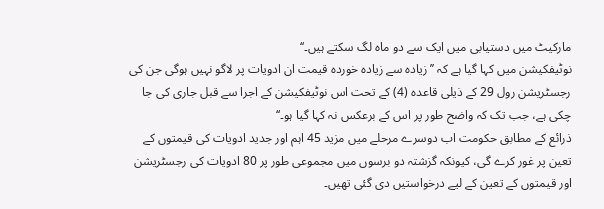مارکیٹ میں دستیابی میں ایک سے دو ماہ لگ سکتے ہیں۔‘‘
نوٹیفکیشن میں کہا گیا ہے کہ ’’زیادہ سے زیادہ خوردہ قیمت ان ادویات پر لاگو نہیں ہوگی جن کی رجسٹریشن رول 29 کے ذیلی قاعدہ (4) کے تحت اس نوٹیفکیشن کے اجرا سے قبل جاری کی جا چکی ہے، جب تک کہ واضح طور پر اس کے برعکس نہ کہا گیا ہو۔‘‘
ذرائع کے مطابق حکومت اب دوسرے مرحلے میں مزید 45 اہم اور جدید ادویات کی قیمتوں کے تعین پر غور کرے گی، کیونکہ گزشتہ دو برسوں میں مجموعی طور پر 80 ادویات کی رجسٹریشن اور قیمتوں کے تعین کے لیے درخواستیں دی گئی تھیں۔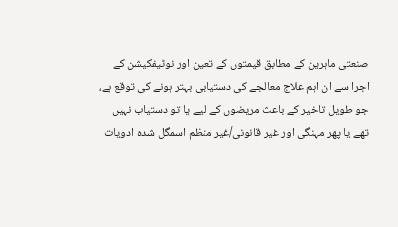صنعتی ماہرین کے مطابق قیمتوں کے تعین اور نوٹیفکیشن کے اجرا سے ان اہم علاج معالجے کی دستیابی بہتر ہونے کی توقع ہے، جو طویل تاخیر کے باعث مریضوں کے لیے یا تو دستیاب نہیں تھے یا پھر مہنگی اور غیر قانونی/غیر منظم اسمگل شدہ ادویات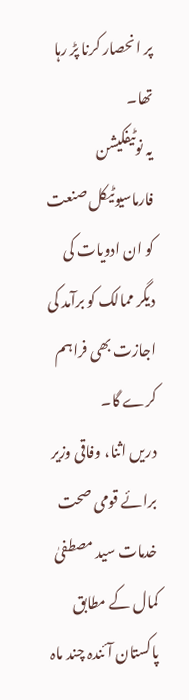پر انحصار کرنا پڑ رہا تھا۔
یہ نوٹیفکیشن فارماسیوٹیکل صنعت کو ان ادویات کی دیگر ممالک کو برآمد کی اجازت بھی فراہم کرے گا۔
دریں اثنا، وفاقی وزیر برائے قومی صحت خدمات سید مصطفیٰ کمال کے مطابق پاکستان آئندہ چند ماہ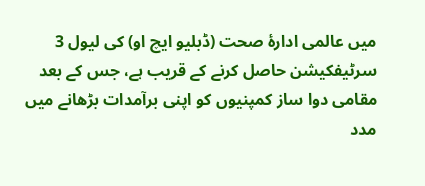میں عالمی ادارۂ صحت (ڈبلیو ایچ او) کی لیول 3 سرٹیفکیشن حاصل کرنے کے قریب ہے، جس کے بعد مقامی دوا ساز کمپنیوں کو اپنی برآمدات بڑھانے میں مدد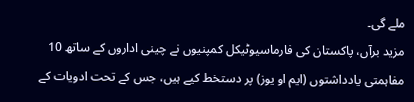ملے گی۔
مزید برآں، پاکستان کی فارماسیوٹیکل کمپنیوں نے چینی اداروں کے ساتھ 10 مفاہمتی یادداشتوں (ایم او یوز) پر دستخط کیے ہیں، جس کے تحت ادویات کے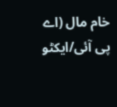خام مال (اے پی آئی/ایکٹو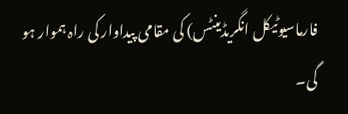فارماسیوٹیکل انگریڈینٹس) کی مقامی پیداوار کی راہ ہموار ہو گی۔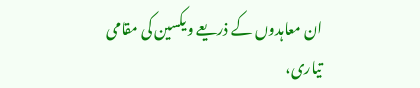ان معاہدوں کے ذریعے ویکسین کی مقامی تیاری،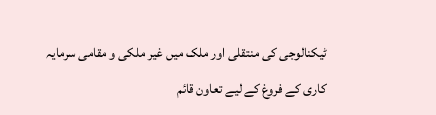ٹیکنالوجی کی منتقلی اور ملک میں غیر ملکی و مقامی سرمایہ کاری کے فروغ کے لیے تعاون قائم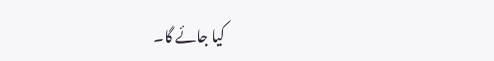کیا جائے گا۔